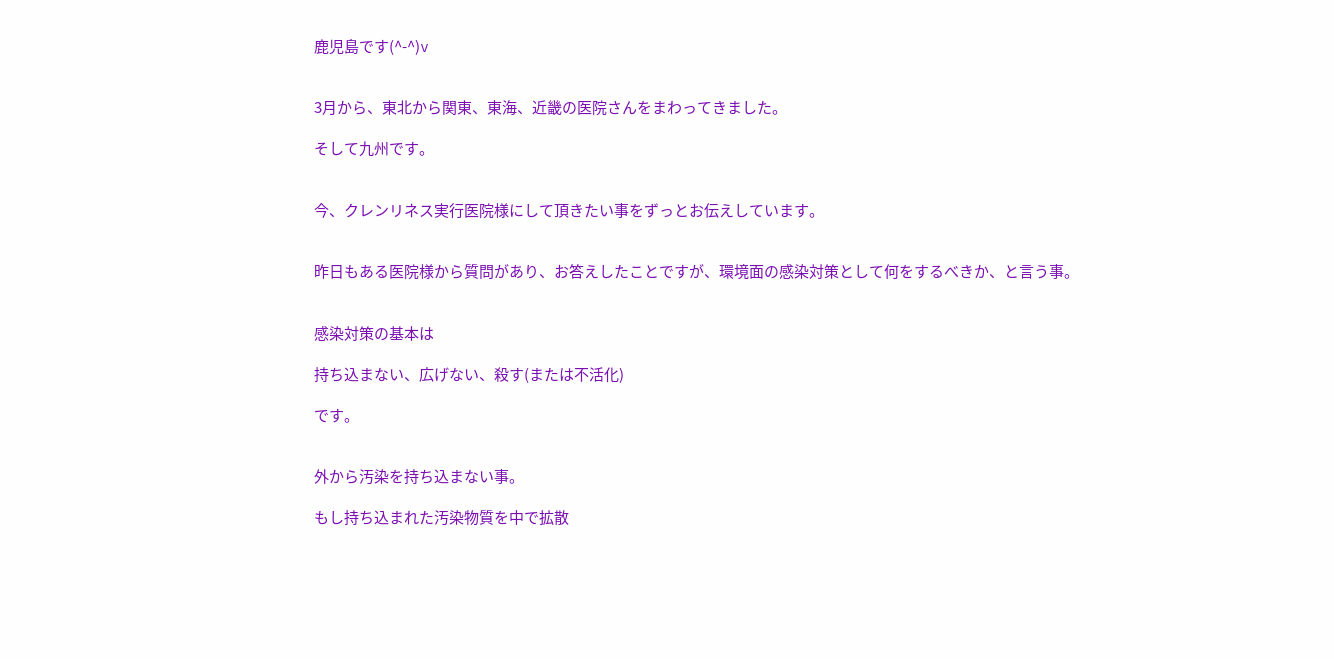鹿児島です(^-^)v


3月から、東北から関東、東海、近畿の医院さんをまわってきました。

そして九州です。


今、クレンリネス実行医院様にして頂きたい事をずっとお伝えしています。


昨日もある医院様から質問があり、お答えしたことですが、環境面の感染対策として何をするべきか、と言う事。


感染対策の基本は

持ち込まない、広げない、殺す(または不活化)

です。


外から汚染を持ち込まない事。

もし持ち込まれた汚染物質を中で拡散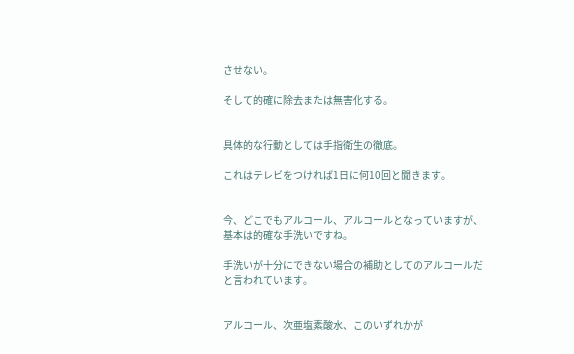させない。

そして的確に除去または無害化する。


具体的な行動としては手指衛生の徹底。

これはテレビをつければ1日に何10回と聞きます。


今、どこでもアルコール、アルコールとなっていますが、基本は的確な手洗いですね。

手洗いが十分にできない場合の補助としてのアルコールだと言われています。


アルコール、次亜塩素酸水、このいずれかが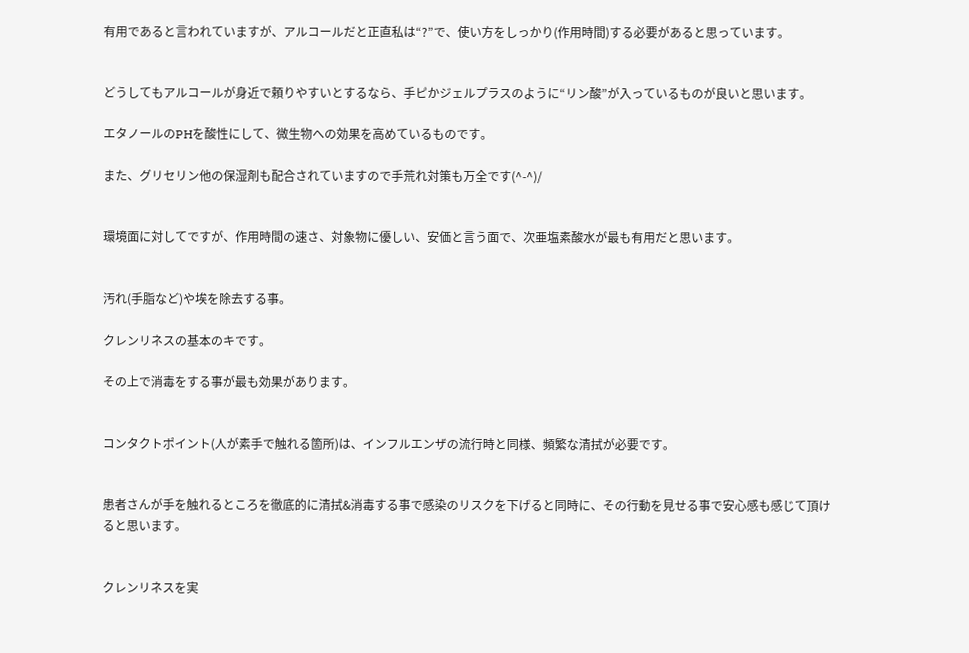有用であると言われていますが、アルコールだと正直私は“?”で、使い方をしっかり(作用時間)する必要があると思っています。


どうしてもアルコールが身近で頼りやすいとするなら、手ピかジェルプラスのように“リン酸”が入っているものが良いと思います。

エタノールのPHを酸性にして、微生物への効果を高めているものです。

また、グリセリン他の保湿剤も配合されていますので手荒れ対策も万全です(^-^)/


環境面に対してですが、作用時間の速さ、対象物に優しい、安価と言う面で、次亜塩素酸水が最も有用だと思います。


汚れ(手脂など)や埃を除去する事。

クレンリネスの基本のキです。

その上で消毒をする事が最も効果があります。


コンタクトポイント(人が素手で触れる箇所)は、インフルエンザの流行時と同様、頻繁な清拭が必要です。


患者さんが手を触れるところを徹底的に清拭&消毒する事で感染のリスクを下げると同時に、その行動を見せる事で安心感も感じて頂けると思います。


クレンリネスを実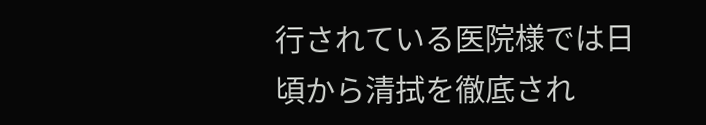行されている医院様では日頃から清拭を徹底され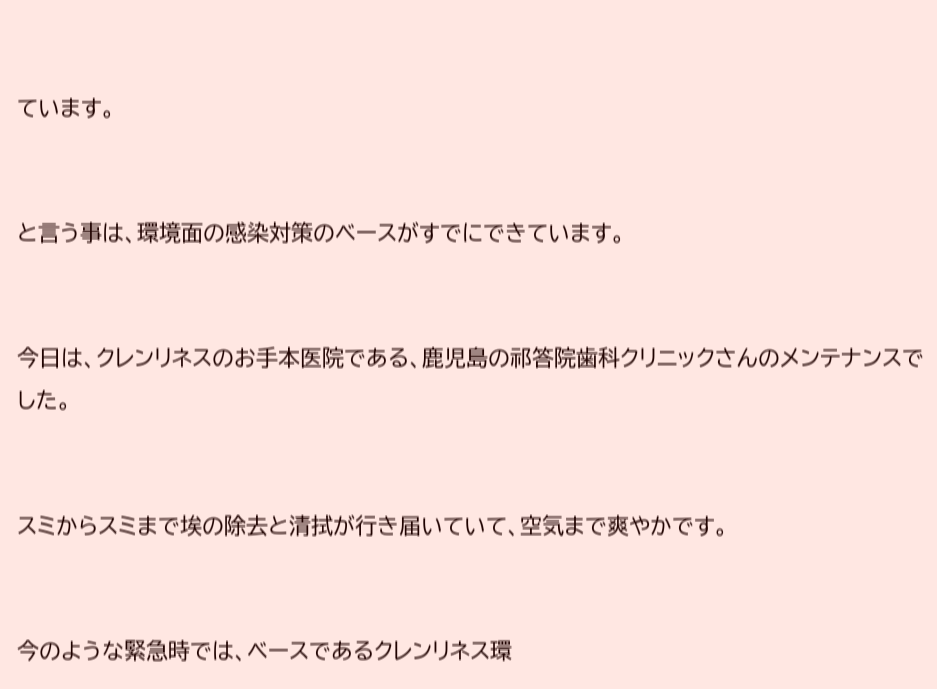ています。


と言う事は、環境面の感染対策のベースがすでにできています。


今日は、クレンリネスのお手本医院である、鹿児島の祁答院歯科クリニックさんのメンテナンスでした。


スミからスミまで埃の除去と清拭が行き届いていて、空気まで爽やかです。


今のような緊急時では、ベースであるクレンリネス環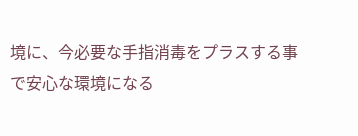境に、今必要な手指消毒をプラスする事で安心な環境になる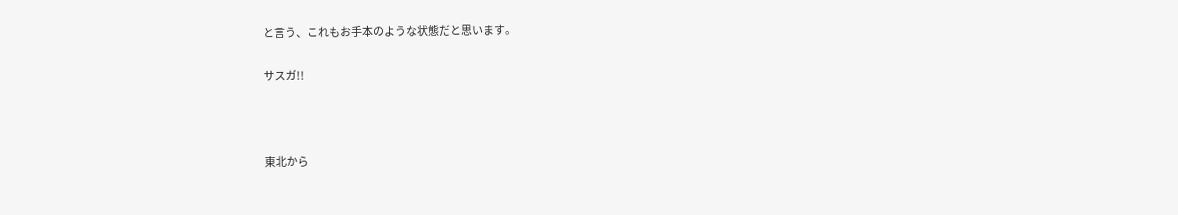と言う、これもお手本のような状態だと思います。

サスガ!!



東北から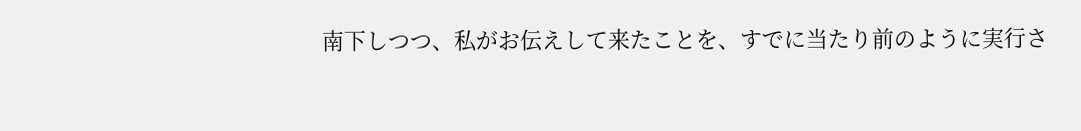南下しつつ、私がお伝えして来たことを、すでに当たり前のように実行さ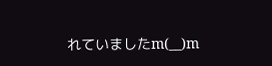れていましたm(__)m